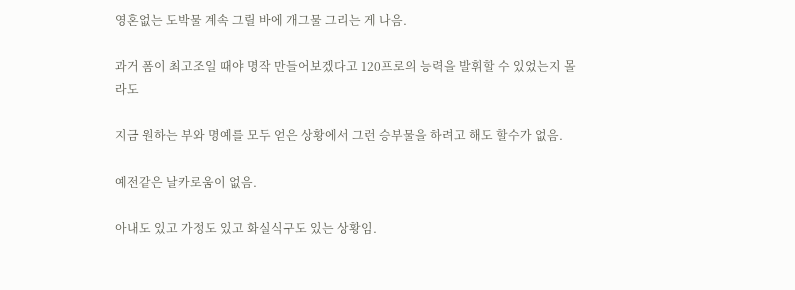영혼없는 도박물 계속 그릴 바에 개그물 그리는 게 나음.

과거 폼이 최고조일 때야 명작 만들어보겠다고 120프로의 능력을 발휘할 수 있었는지 몰라도

지금 원하는 부와 명예를 모두 얻은 상황에서 그런 승부물을 하려고 해도 할수가 없음.

예전같은 날카로움이 없음.

아내도 있고 가정도 있고 화실식구도 있는 상황임.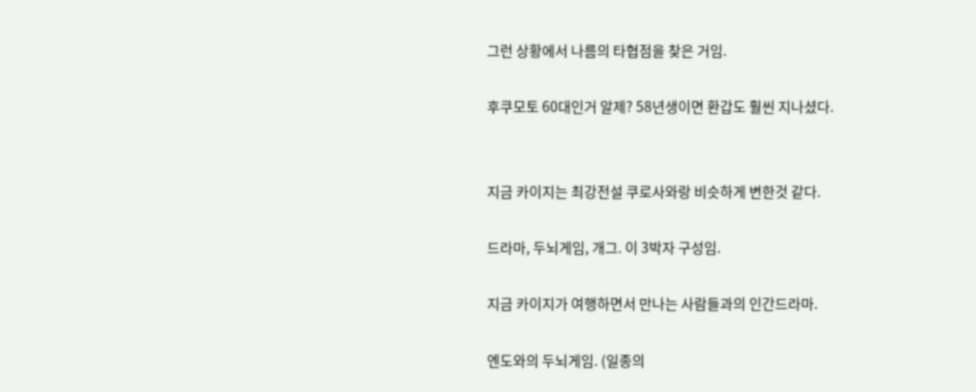그런 상황에서 나름의 타협점을 찾은 거임.

후쿠모토 60대인거 알제? 58년생이면 환갑도 훨씬 지나셨다.


지금 카이지는 최강전설 쿠로사와랑 비슷하게 변한것 같다.

드라마, 두뇌게임, 개그. 이 3박자 구성임.

지금 카이지가 여행하면서 만나는 사람들과의 인간드라마.

엔도와의 두뇌게임. (일종의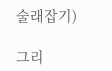술래잡기)

그리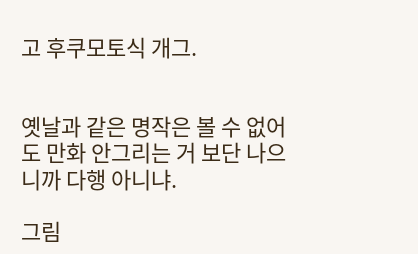고 후쿠모토식 개그.


옛날과 같은 명작은 볼 수 없어도 만화 안그리는 거 보단 나으니까 다행 아니냐.

그림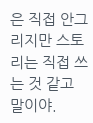은 직접 안그리지만 스토리는 직접 쓰는 것 같고 말이야.